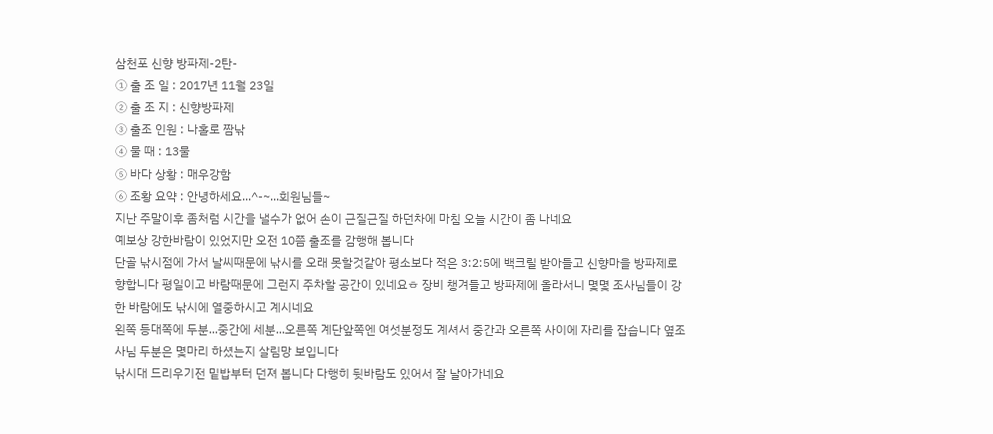삼천포 신향 방파제-2탄-
① 출 조 일 : 2017년 11월 23일
② 출 조 지 : 신향방파제
③ 출조 인원 : 나홀로 짬낚
④ 물 때 : 13물
⑤ 바다 상황 : 매우강함
⑥ 조황 요약 : 안녕하세요...^-~...회원님들~
지난 주말이후 좀처럼 시간을 낼수가 없어 손이 근질근질 하던차에 마침 오늘 시간이 좀 나네요
예보상 강한바람이 있었지만 오전 10쯤 출조를 감행해 봅니다
단골 낚시점에 가서 날씨때문에 낚시를 오래 못할것같아 평소보다 적은 3:2:5에 백크릴 받아들고 신향마을 방파제로 향합니다 평일이고 바람때문에 그런지 주차할 공간이 있네요ㅎ 장비 챙겨들고 방파제에 올라서니 몇몇 조사님들이 강한 바람에도 낚시에 열중하시고 계시네요
왼쪽 등대쪽에 두분...중간에 세분...오른쪽 계단앞쪽엔 여섯분정도 계셔서 중간과 오른쪽 사이에 자리를 잡습니다 옆조사님 두분은 몇마리 하셨는지 살림망 보입니다
낚시대 드리우기전 밑밥부터 던져 봅니다 다행히 뒷바람도 있어서 잘 날아가네요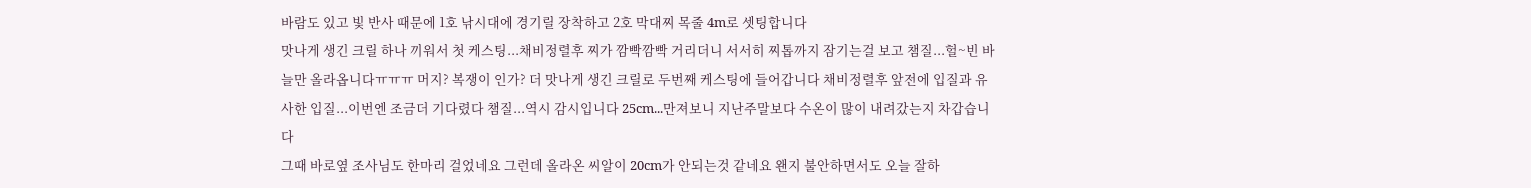바람도 있고 빛 반사 때문에 1호 낚시대에 경기릴 장착하고 2호 막대찌 목줄 4m로 셋팅합니다
맛나게 생긴 크릴 하나 끼워서 첫 케스팅...채비정렬후 찌가 깜빡깜빡 거리더니 서서히 찌톱까지 잠기는걸 보고 챔질...헐~빈 바늘만 올라옵니다ㅠㅠㅠ 머지? 복쟁이 인가? 더 맛나게 생긴 크릴로 두번째 케스팅에 들어갑니다 채비정렬후 앞전에 입질과 유사한 입질...이번엔 조금더 기다렸다 챔질...역시 감시입니다 25cm...만져보니 지난주말보다 수온이 많이 내려갔는지 차갑습니다
그때 바로옆 조사님도 한마리 걸었네요 그런데 올라온 씨알이 20cm가 안되는것 같네요 왠지 불안하면서도 오늘 잘하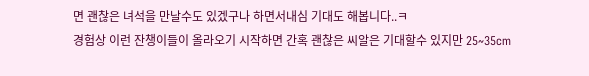면 괜찮은 녀석을 만날수도 있겠구나 하면서내심 기대도 해봅니다..ㅋ
경험상 이런 잔챙이들이 올라오기 시작하면 간혹 괜찮은 씨알은 기대할수 있지만 25~35cm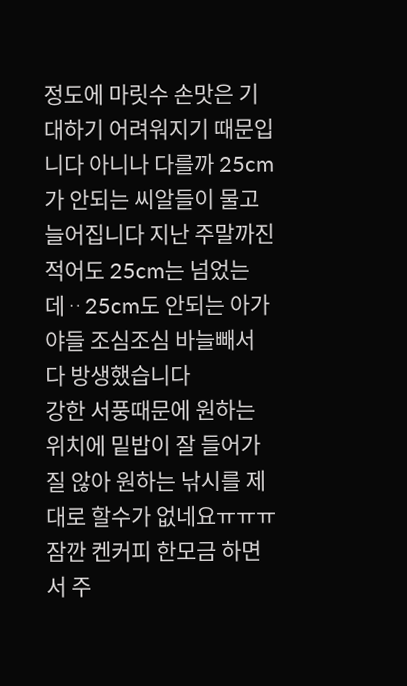정도에 마릿수 손맛은 기대하기 어려워지기 때문입니다 아니나 다를까 25cm가 안되는 씨알들이 물고 늘어집니다 지난 주말까진 적어도 25cm는 넘었는데ᆢ25cm도 안되는 아가야들 조심조심 바늘빼서 다 방생했습니다
강한 서풍때문에 원하는 위치에 밑밥이 잘 들어가질 않아 원하는 낚시를 제대로 할수가 없네요ㅠㅠㅠ
잠깐 켄커피 한모금 하면서 주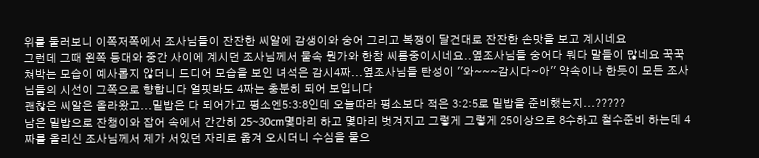위를 둘러보니 이쪽저쪽에서 조사님들이 잔잔한 씨알에 감생이와 숭어 그리고 복쟁이 달건대로 잔잔한 손맛을 보고 계시네요
그런데 그때 왼쪽 등대와 중간 사이에 계시던 조사님께서 물속 뭔가와 한참 씨름중이시네요..옆조사님들 숭어다 뭐다 말들이 많네요 꾹꾹 쳐박는 모습이 예사롭지 않더니 드디어 모습을 보인 녀석은 감시4짜...옆조사님들 탄성이 ''와~~~감시다~아'' 약속이나 한듯이 모든 조사님들의 시선이 그쪽으로 향합니다 얼핏봐도 4짜는 충분히 되어 보입니다
괜찮은 씨알은 올라왔고...밑밥은 다 되어가고 평소엔5:3:8인데 오늘따라 평소보다 적은 3:2:5로 밑밥을 준비했는지...?????
남은 밑밥으로 잔챙이와 잡어 속에서 간간히 25~30cm몇마리 하고 몇마리 벗겨지고 그렇게 그렇게 25이상으로 8수하고 철수준비 하는데 4짜를 올리신 조사님께서 제가 서있던 자리로 옮겨 오시더니 수심을 물으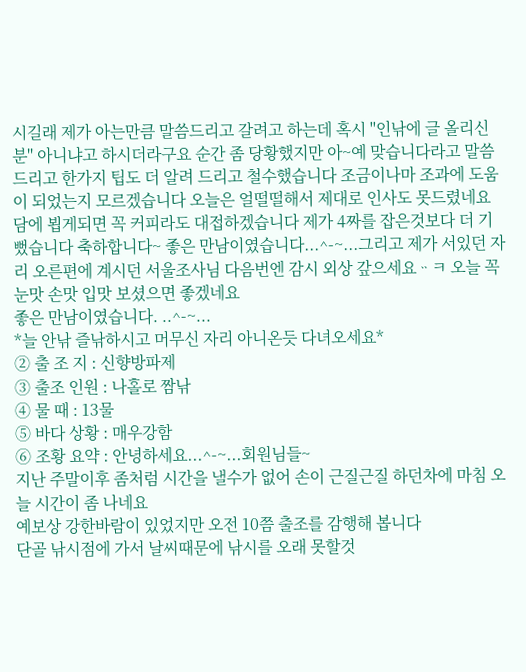시길래 제가 아는만큼 말씀드리고 갈려고 하는데 혹시 ''인낚에 글 올리신분'' 아니냐고 하시더라구요 순간 좀 당황했지만 아~예 맞습니다라고 말씀드리고 한가지 팁도 더 알려 드리고 철수했습니다 조금이나마 조과에 도움이 되었는지 모르겠습니다 오늘은 얼떨떨해서 제대로 인사도 못드렸네요 담에 뵙게되면 꼭 커피라도 대접하겠습니다 제가 4짜를 잡은것보다 더 기뻤습니다 축하합니다~ 좋은 만남이였습니다...^-~...그리고 제가 서있던 자리 오른편에 계시던 서울조사님 다음번엔 감시 외상 갚으세요ᆢㅋ 오늘 꼭 눈맛 손맛 입맛 보셨으면 좋겠네요
좋은 만남이였습니다. ..^-~...
*늘 안낚 즐낚하시고 머무신 자리 아니온듯 다녀오세요*
② 출 조 지 : 신향방파제
③ 출조 인원 : 나홀로 짬낚
④ 물 때 : 13물
⑤ 바다 상황 : 매우강함
⑥ 조황 요약 : 안녕하세요...^-~...회원님들~
지난 주말이후 좀처럼 시간을 낼수가 없어 손이 근질근질 하던차에 마침 오늘 시간이 좀 나네요
예보상 강한바람이 있었지만 오전 10쯤 출조를 감행해 봅니다
단골 낚시점에 가서 날씨때문에 낚시를 오래 못할것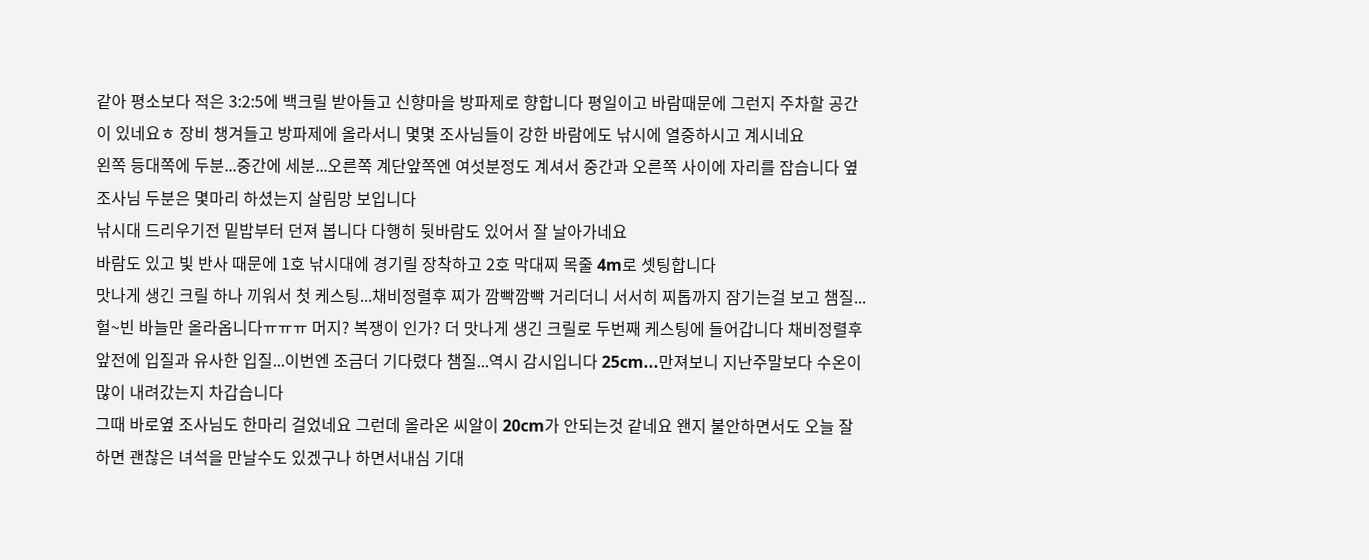같아 평소보다 적은 3:2:5에 백크릴 받아들고 신향마을 방파제로 향합니다 평일이고 바람때문에 그런지 주차할 공간이 있네요ㅎ 장비 챙겨들고 방파제에 올라서니 몇몇 조사님들이 강한 바람에도 낚시에 열중하시고 계시네요
왼쪽 등대쪽에 두분...중간에 세분...오른쪽 계단앞쪽엔 여섯분정도 계셔서 중간과 오른쪽 사이에 자리를 잡습니다 옆조사님 두분은 몇마리 하셨는지 살림망 보입니다
낚시대 드리우기전 밑밥부터 던져 봅니다 다행히 뒷바람도 있어서 잘 날아가네요
바람도 있고 빛 반사 때문에 1호 낚시대에 경기릴 장착하고 2호 막대찌 목줄 4m로 셋팅합니다
맛나게 생긴 크릴 하나 끼워서 첫 케스팅...채비정렬후 찌가 깜빡깜빡 거리더니 서서히 찌톱까지 잠기는걸 보고 챔질...헐~빈 바늘만 올라옵니다ㅠㅠㅠ 머지? 복쟁이 인가? 더 맛나게 생긴 크릴로 두번째 케스팅에 들어갑니다 채비정렬후 앞전에 입질과 유사한 입질...이번엔 조금더 기다렸다 챔질...역시 감시입니다 25cm...만져보니 지난주말보다 수온이 많이 내려갔는지 차갑습니다
그때 바로옆 조사님도 한마리 걸었네요 그런데 올라온 씨알이 20cm가 안되는것 같네요 왠지 불안하면서도 오늘 잘하면 괜찮은 녀석을 만날수도 있겠구나 하면서내심 기대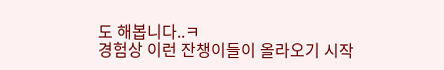도 해봅니다..ㅋ
경험상 이런 잔챙이들이 올라오기 시작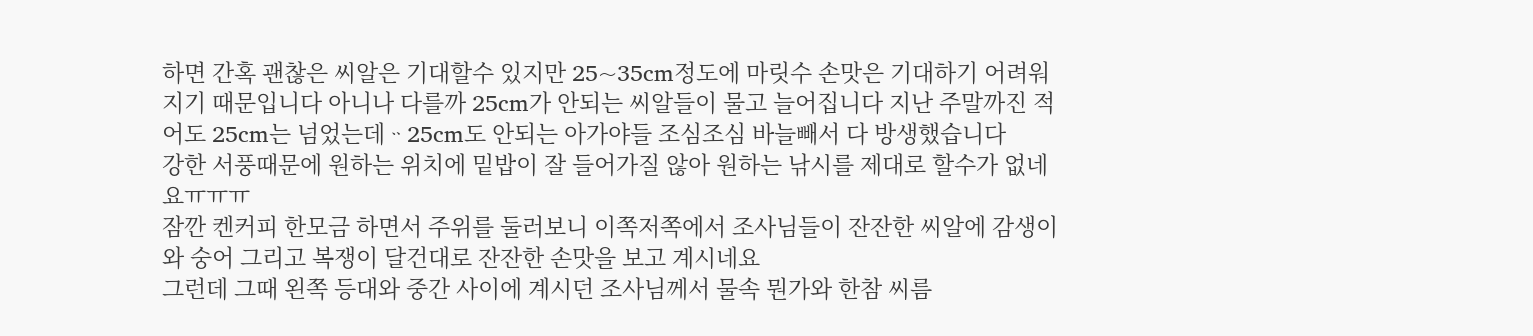하면 간혹 괜찮은 씨알은 기대할수 있지만 25~35cm정도에 마릿수 손맛은 기대하기 어려워지기 때문입니다 아니나 다를까 25cm가 안되는 씨알들이 물고 늘어집니다 지난 주말까진 적어도 25cm는 넘었는데ᆢ25cm도 안되는 아가야들 조심조심 바늘빼서 다 방생했습니다
강한 서풍때문에 원하는 위치에 밑밥이 잘 들어가질 않아 원하는 낚시를 제대로 할수가 없네요ㅠㅠㅠ
잠깐 켄커피 한모금 하면서 주위를 둘러보니 이쪽저쪽에서 조사님들이 잔잔한 씨알에 감생이와 숭어 그리고 복쟁이 달건대로 잔잔한 손맛을 보고 계시네요
그런데 그때 왼쪽 등대와 중간 사이에 계시던 조사님께서 물속 뭔가와 한참 씨름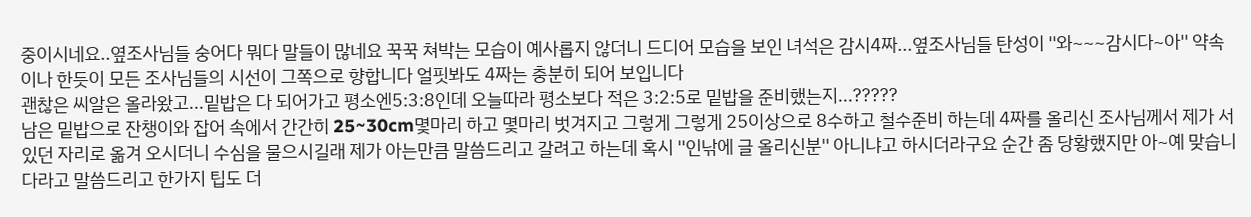중이시네요..옆조사님들 숭어다 뭐다 말들이 많네요 꾹꾹 쳐박는 모습이 예사롭지 않더니 드디어 모습을 보인 녀석은 감시4짜...옆조사님들 탄성이 ''와~~~감시다~아'' 약속이나 한듯이 모든 조사님들의 시선이 그쪽으로 향합니다 얼핏봐도 4짜는 충분히 되어 보입니다
괜찮은 씨알은 올라왔고...밑밥은 다 되어가고 평소엔5:3:8인데 오늘따라 평소보다 적은 3:2:5로 밑밥을 준비했는지...?????
남은 밑밥으로 잔챙이와 잡어 속에서 간간히 25~30cm몇마리 하고 몇마리 벗겨지고 그렇게 그렇게 25이상으로 8수하고 철수준비 하는데 4짜를 올리신 조사님께서 제가 서있던 자리로 옮겨 오시더니 수심을 물으시길래 제가 아는만큼 말씀드리고 갈려고 하는데 혹시 ''인낚에 글 올리신분'' 아니냐고 하시더라구요 순간 좀 당황했지만 아~예 맞습니다라고 말씀드리고 한가지 팁도 더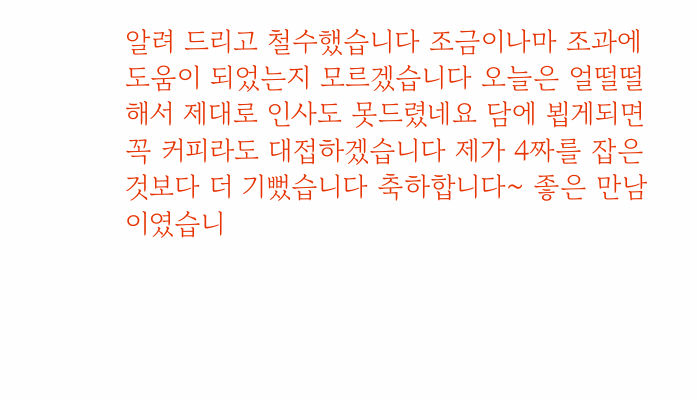알려 드리고 철수했습니다 조금이나마 조과에 도움이 되었는지 모르겠습니다 오늘은 얼떨떨해서 제대로 인사도 못드렸네요 담에 뵙게되면 꼭 커피라도 대접하겠습니다 제가 4짜를 잡은것보다 더 기뻤습니다 축하합니다~ 좋은 만남이였습니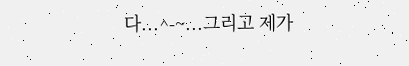다...^-~...그리고 제가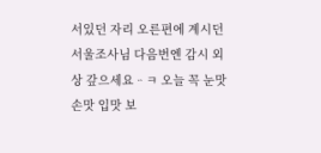서있던 자리 오른편에 계시던 서울조사님 다음번엔 감시 외상 갚으세요ᆢㅋ 오늘 꼭 눈맛 손맛 입맛 보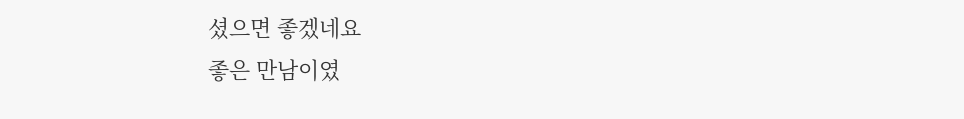셨으면 좋겠네요
좋은 만남이였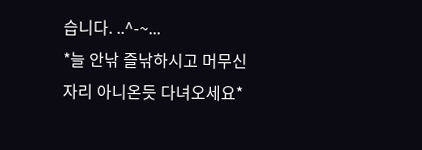습니다. ..^-~...
*늘 안낚 즐낚하시고 머무신 자리 아니온듯 다녀오세요*